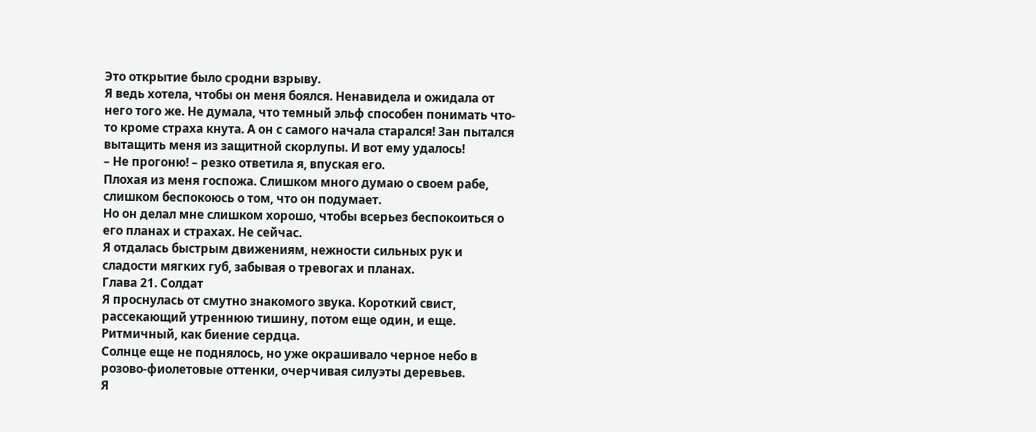Это открытие было сродни взрыву.
Я ведь хотела, чтобы он меня боялся. Ненавидела и ожидала от него того же. Не думала, что темный эльф способен понимать что-то кроме страха кнута. А он с самого начала старался! Зан пытался вытащить меня из защитной скорлупы. И вот ему удалось!
– Не прогоню! – резко ответила я, впуская его.
Плохая из меня госпожа. Слишком много думаю о своем рабе, слишком беспокоюсь о том, что он подумает.
Но он делал мне слишком хорошо, чтобы всерьез беспокоиться о его планах и страхах. Не сейчас.
Я отдалась быстрым движениям, нежности сильных рук и сладости мягких губ, забывая о тревогах и планах.
Глава 21. Солдат
Я проснулась от смутно знакомого звука. Короткий свист, рассекающий утреннюю тишину, потом еще один, и еще. Ритмичный, как биение сердца.
Солнце еще не поднялось, но уже окрашивало черное небо в розово-фиолетовые оттенки, очерчивая силуэты деревьев.
Я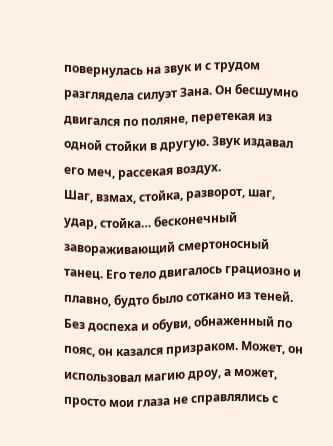повернулась на звук и с трудом разглядела силуэт Зана. Он бесшумно двигался по поляне, перетекая из одной стойки в другую. Звук издавал его меч, рассекая воздух.
Шаг, взмах, стойка, разворот, шаг, удар, стойка… бесконечный завораживающий смертоносный танец. Его тело двигалось грациозно и плавно, будто было соткано из теней. Без доспеха и обуви, обнаженный по пояс, он казался призраком. Может, он использовал магию дроу, а может, просто мои глаза не справлялись с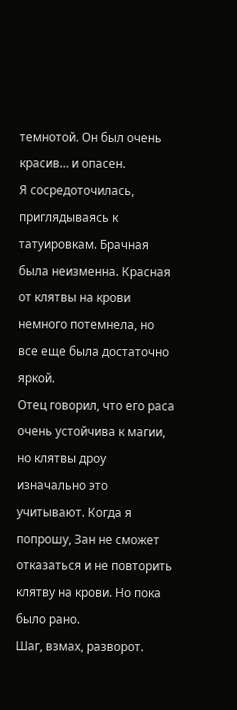темнотой. Он был очень красив… и опасен.
Я сосредоточилась, приглядываясь к татуировкам. Брачная была неизменна. Красная от клятвы на крови немного потемнела, но все еще была достаточно яркой.
Отец говорил, что его раса очень устойчива к магии, но клятвы дроу изначально это учитывают. Когда я попрошу, Зан не сможет отказаться и не повторить клятву на крови. Но пока было рано.
Шаг, взмах, разворот.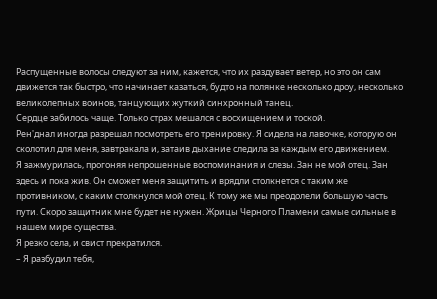Распущенные волосы следуют за ним, кажется, что их раздувает ветер, но это он сам движется так быстро, что начинает казаться, будто на полянке несколько дроу, несколько великолепных воинов, танцующих жуткий синхронный танец.
Сердце забилось чаще. Только страх мешался с восхищением и тоской.
Рен'днал иногда разрешал посмотреть его тренировку. Я сидела на лавочке, которую он сколотил для меня, завтракала и, затаив дыхание следила за каждым его движением.
Я зажмурилась, прогоняя непрошенные воспоминания и слезы. Зан не мой отец. Зан здесь и пока жив. Он сможет меня защитить и врядли столкнется с таким же противником, с каким столкнулся мой отец. К тому же мы преодолели большую часть пути. Скоро защитник мне будет не нужен. Жрицы Черного Пламени самые сильные в нашем мире существа.
Я резко села, и свист прекратился.
– Я разбудил тебя,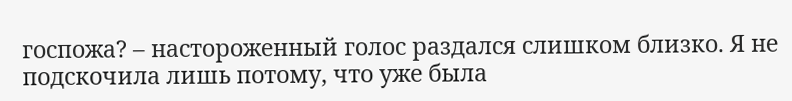госпожа? – настороженный голос раздался слишком близко. Я не подскочила лишь потому, что уже была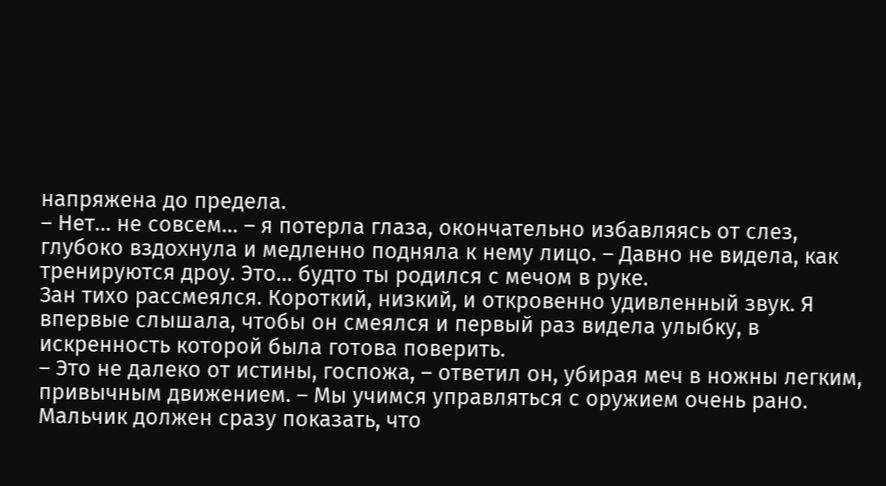напряжена до предела.
– Нет… не совсем… – я потерла глаза, окончательно избавляясь от слез, глубоко вздохнула и медленно подняла к нему лицо. – Давно не видела, как тренируются дроу. Это… будто ты родился с мечом в руке.
Зан тихо рассмеялся. Короткий, низкий, и откровенно удивленный звук. Я впервые слышала, чтобы он смеялся и первый раз видела улыбку, в искренность которой была готова поверить.
– Это не далеко от истины, госпожа, – ответил он, убирая меч в ножны легким, привычным движением. – Мы учимся управляться с оружием очень рано. Мальчик должен сразу показать, что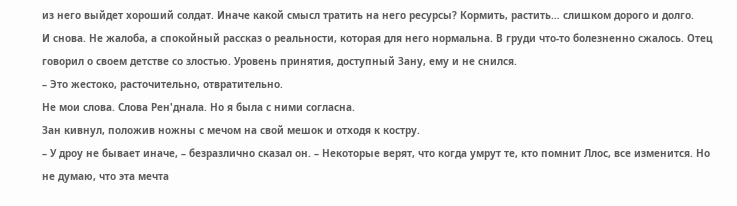из него выйдет хороший солдат. Иначе какой смысл тратить на него ресурсы? Кормить, растить… слишком дорого и долго.
И снова. Не жалоба, а спокойный рассказ о реальности, которая для него нормальна. В груди что-то болезненно сжалось. Отец говорил о своем детстве со злостью. Уровень принятия, доступный Зану, ему и не снился.
– Это жестоко, расточительно, отвратительно.
Не мои слова. Слова Рен'днала. Но я была с ними согласна.
Зан кивнул, положив ножны с мечом на свой мешок и отходя к костру.
– У дроу не бывает иначе, – безразлично сказал он. – Некоторые верят, что когда умрут те, кто помнит Ллос, все изменится. Но не думаю, что эта мечта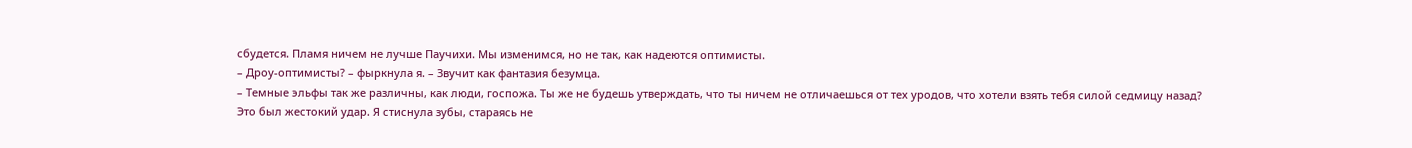сбудется. Пламя ничем не лучше Паучихи. Мы изменимся, но не так, как надеются оптимисты.
– Дроу-оптимисты? – фыркнула я. – Звучит как фантазия безумца.
– Темные эльфы так же различны, как люди, госпожа. Ты же не будешь утверждать, что ты ничем не отличаешься от тех уродов, что хотели взять тебя силой седмицу назад?
Это был жестокий удар. Я стиснула зубы, стараясь не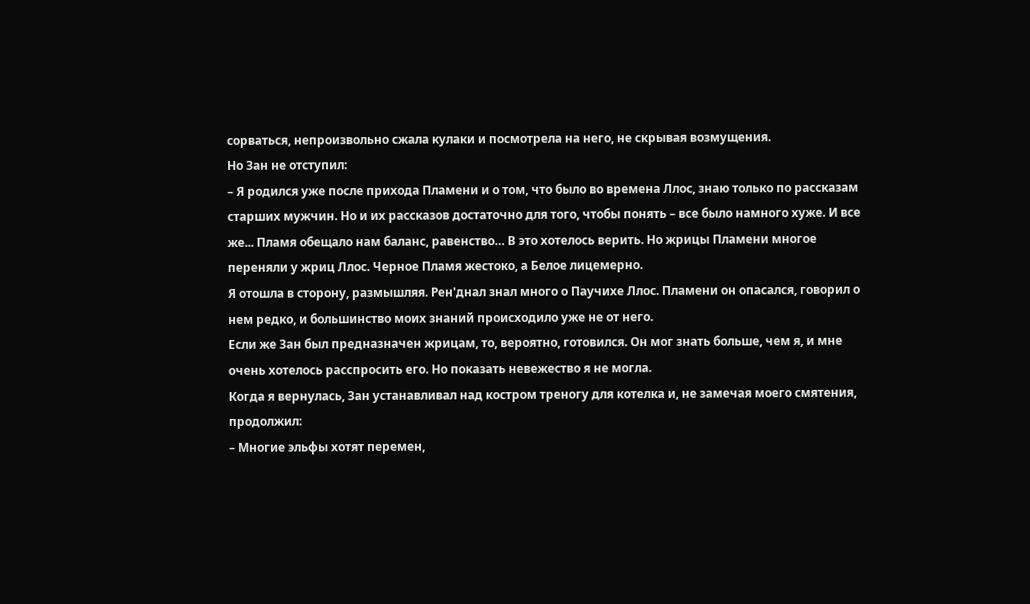сорваться, непроизвольно сжала кулаки и посмотрела на него, не скрывая возмущения.
Но Зан не отступил:
– Я родился уже после прихода Пламени и о том, что было во времена Ллос, знаю только по рассказам старших мужчин. Но и их рассказов достаточно для того, чтобы понять – все было намного хуже. И все же... Пламя обещало нам баланс, равенство… В это хотелось верить. Но жрицы Пламени многое переняли у жриц Ллос. Черное Пламя жестоко, а Белое лицемерно.
Я отошла в сторону, размышляя. Рен'днал знал много о Паучихе Ллос. Пламени он опасался, говорил о нем редко, и большинство моих знаний происходило уже не от него.
Если же Зан был предназначен жрицам, то, вероятно, готовился. Он мог знать больше, чем я, и мне очень хотелось расспросить его. Но показать невежество я не могла.
Когда я вернулась, Зан устанавливал над костром треногу для котелка и, не замечая моего смятения, продолжил:
– Многие эльфы хотят перемен,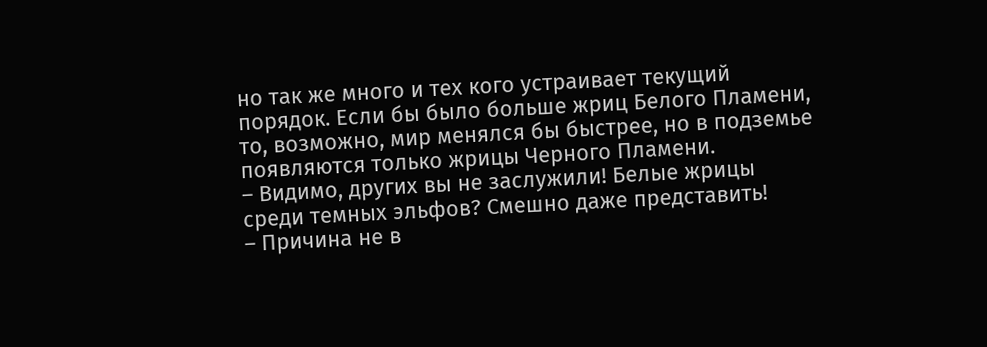но так же много и тех кого устраивает текущий порядок. Если бы было больше жриц Белого Пламени, то, возможно, мир менялся бы быстрее, но в подземье появляются только жрицы Черного Пламени.
– Видимо, других вы не заслужили! Белые жрицы среди темных эльфов? Смешно даже представить!
– Причина не в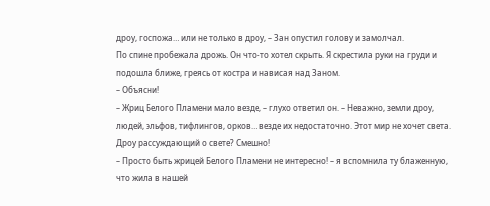дроу, госпожа… или не только в дроу, – Зан опустил голову и замолчал.
По спине пробежала дрожь. Он что-то хотел скрыть. Я скрестила руки на груди и подошла ближе, греясь от костра и нависая над Заном.
– Объясни!
– Жриц Белого Пламени мало везде, – глухо ответил он. – Неважно, земли дроу, людей, эльфов, тифлингов, орков… везде их недостаточно. Этот мир не хочет света.
Дроу рассуждающий о свете? Смешно!
– Просто быть жрицей Белого Пламени не интересно! – я вспомнила ту блаженную, что жила в нашей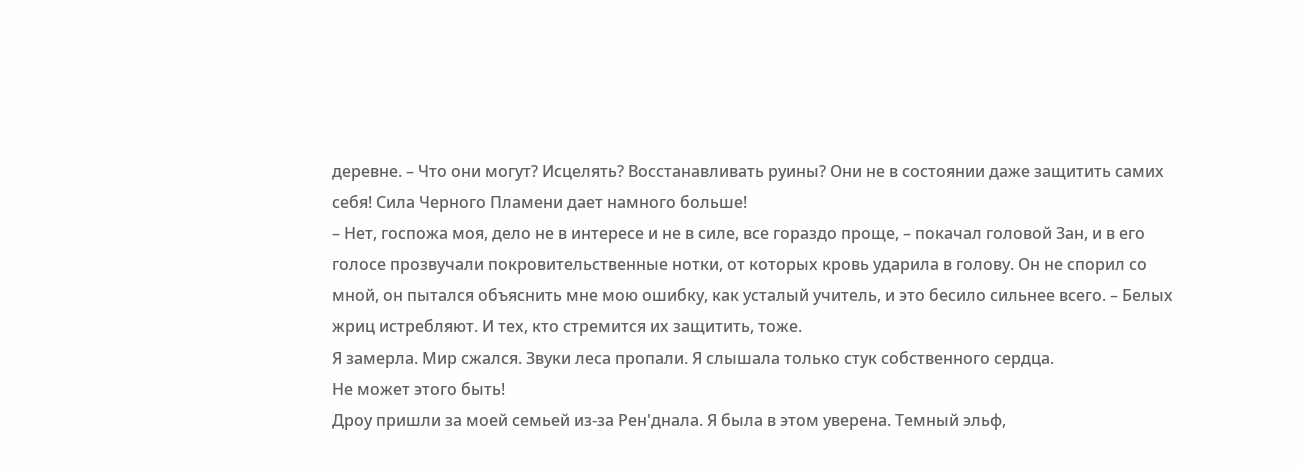деревне. – Что они могут? Исцелять? Восстанавливать руины? Они не в состоянии даже защитить самих себя! Сила Черного Пламени дает намного больше!
– Нет, госпожа моя, дело не в интересе и не в силе, все гораздо проще, – покачал головой Зан, и в его голосе прозвучали покровительственные нотки, от которых кровь ударила в голову. Он не спорил со мной, он пытался объяснить мне мою ошибку, как усталый учитель, и это бесило сильнее всего. – Белых жриц истребляют. И тех, кто стремится их защитить, тоже.
Я замерла. Мир сжался. Звуки леса пропали. Я слышала только стук собственного сердца.
Не может этого быть!
Дроу пришли за моей семьей из-за Рен'днала. Я была в этом уверена. Темный эльф,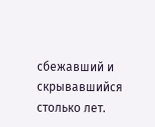сбежавший и скрывавшийся столько лет.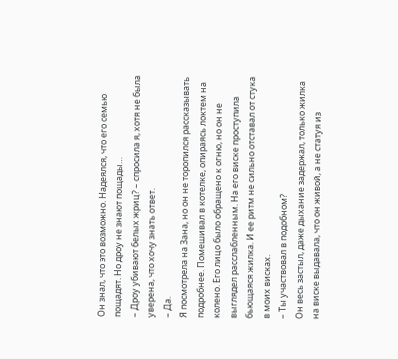Он знал, что это возможно. Надеялся, что его семью пощадят. Но дроу не знают пощады…
– Дроу убивают белых жриц? – спросила я, хотя не была уверена, что хочу знать ответ.
– Да.
Я посмотрела на Зана, но он не торопился рассказывать подробнее. Помешивал в котелке, опираясь локтем на колено. Его лицо было обращено к огню, но он не выглядел расслабленным. На его виске проступила бьющаяся жилка. И ее ритм не сильно отставал от стука в моих висках.
– Ты участвовал в подобном?
Он весь застыл, даже дыхание задержал, только жилка на виске выдавала, что он живой, а не статуя из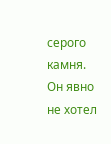серого камня. Он явно не хотел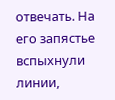отвечать. На его запястье вспыхнули линии,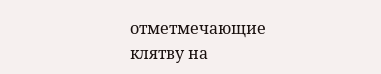отметмечающие клятву на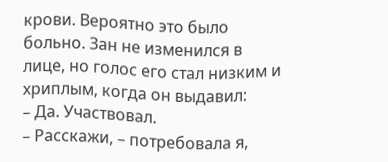крови. Вероятно это было больно. Зан не изменился в лице, но голос его стал низким и хриплым, когда он выдавил:
– Да. Участвовал.
– Расскажи, – потребовала я,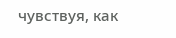чувствуя, как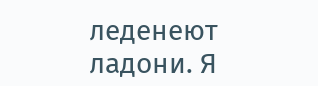леденеют ладони. Я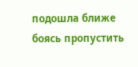подошла ближе боясь пропустить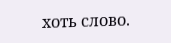хоть слово.